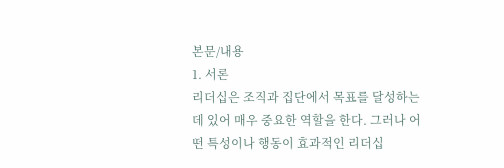본문/내용
1. 서론
리더십은 조직과 집단에서 목표를 달성하는 데 있어 매우 중요한 역할을 한다. 그러나 어떤 특성이나 행동이 효과적인 리더십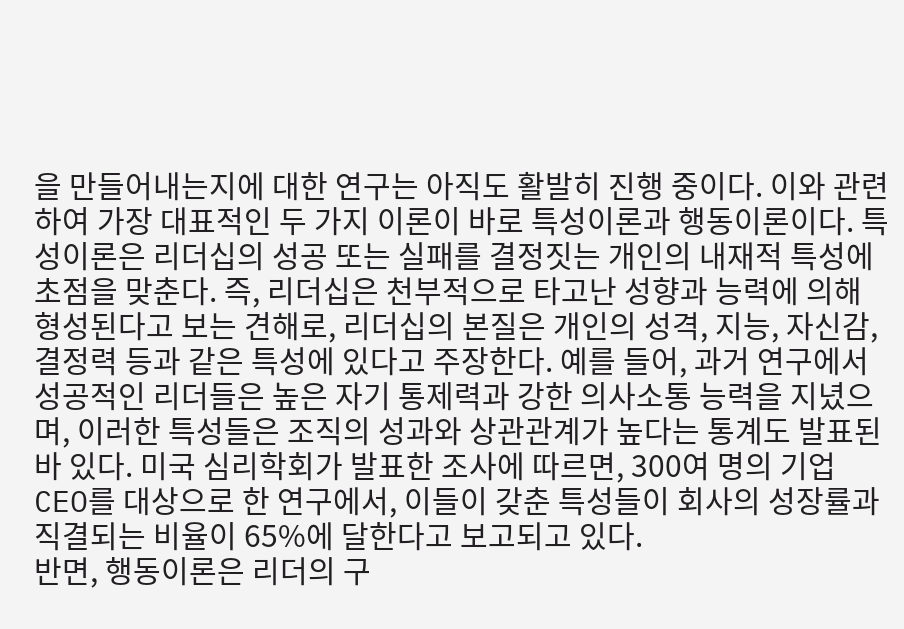을 만들어내는지에 대한 연구는 아직도 활발히 진행 중이다. 이와 관련하여 가장 대표적인 두 가지 이론이 바로 특성이론과 행동이론이다. 특성이론은 리더십의 성공 또는 실패를 결정짓는 개인의 내재적 특성에 초점을 맞춘다. 즉, 리더십은 천부적으로 타고난 성향과 능력에 의해 형성된다고 보는 견해로, 리더십의 본질은 개인의 성격, 지능, 자신감, 결정력 등과 같은 특성에 있다고 주장한다. 예를 들어, 과거 연구에서 성공적인 리더들은 높은 자기 통제력과 강한 의사소통 능력을 지녔으며, 이러한 특성들은 조직의 성과와 상관관계가 높다는 통계도 발표된 바 있다. 미국 심리학회가 발표한 조사에 따르면, 300여 명의 기업 CEO를 대상으로 한 연구에서, 이들이 갖춘 특성들이 회사의 성장률과 직결되는 비율이 65%에 달한다고 보고되고 있다.
반면, 행동이론은 리더의 구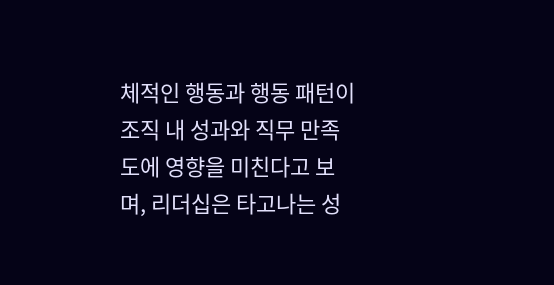체적인 행동과 행동 패턴이 조직 내 성과와 직무 만족도에 영향을 미친다고 보며, 리더십은 타고나는 성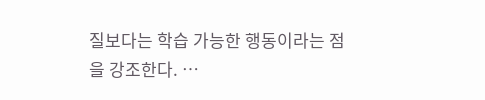질보다는 학습 가능한 행동이라는 점을 강조한다. …